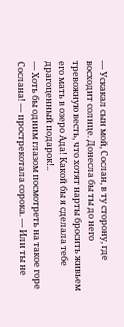— Ускакал сын мой, Сослан, в ту сторону, где восходит солнце. Донесла бы ты до него тревожную весть, что хотят нарты бросить живьем его мать в озеро Ада! Какой бы я сделала тебе драгоценный подарок!..
— Хоть бы одним глазом посмотреть на такое горе Сослана! — прострекотала сорока. — Или ты не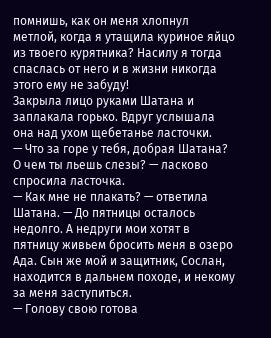помнишь, как он меня хлопнул метлой, когда я утащила куриное яйцо из твоего курятника? Насилу я тогда спаслась от него и в жизни никогда этого ему не забуду!
Закрыла лицо руками Шатана и заплакала горько. Вдруг услышала она над ухом щебетанье ласточки.
— Что за горе у тебя, добрая Шатана? О чем ты льешь слезы? — ласково спросила ласточка.
— Как мне не плакать? — ответила Шатана. — До пятницы осталось недолго. А недруги мои хотят в пятницу живьем бросить меня в озеро Ада. Сын же мой и защитник, Сослан, находится в дальнем походе, и некому за меня заступиться.
— Голову свою готова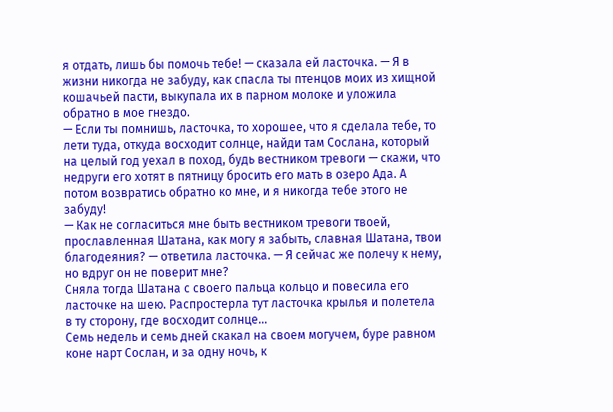я отдать, лишь бы помочь тебе! — сказала ей ласточка. — Я в жизни никогда не забуду, как спасла ты птенцов моих из хищной кошачьей пасти, выкупала их в парном молоке и уложила обратно в мое гнездо.
— Если ты помнишь, ласточка, то хорошее, что я сделала тебе, то лети туда, откуда восходит солнце, найди там Сослана, который на целый год уехал в поход, будь вестником тревоги — скажи, что недруги его хотят в пятницу бросить его мать в озеро Ада. А потом возвратись обратно ко мне, и я никогда тебе этого не забуду!
— Как не согласиться мне быть вестником тревоги твоей, прославленная Шатана, как могу я забыть, славная Шатана, твои благодеяния? — ответила ласточка. — Я сейчас же полечу к нему, но вдруг он не поверит мне?
Сняла тогда Шатана с своего пальца кольцо и повесила его ласточке на шею. Распростерла тут ласточка крылья и полетела в ту сторону, где восходит солнце…
Семь недель и семь дней скакал на своем могучем, буре равном коне нарт Сослан, и за одну ночь, к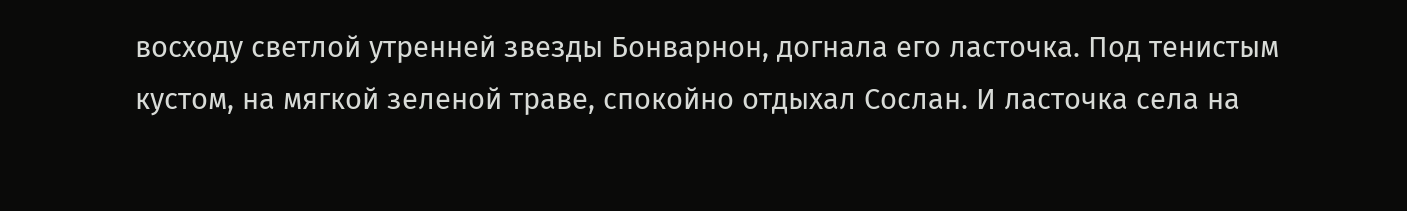восходу светлой утренней звезды Бонварнон, догнала его ласточка. Под тенистым кустом, на мягкой зеленой траве, спокойно отдыхал Сослан. И ласточка села на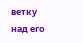ветку над его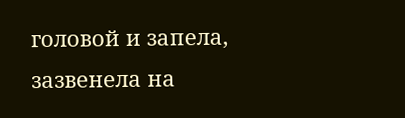головой и запела, зазвенела на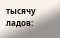тысячу ладов: